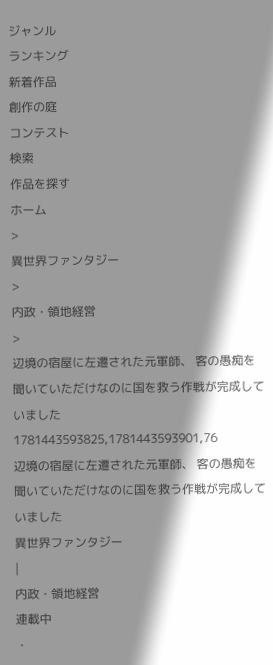ジャンル
ランキング
新着作品
創作の庭
コンテスト
検索
作品を探す
ホーム
>
異世界ファンタジー
>
内政・領地経営
>
辺境の宿屋に左遷された元軍師、 客の愚痴を聞いていただけなのに国を救う作戦が完成していました
1781443593825,1781443593901,76
辺境の宿屋に左遷された元軍師、 客の愚痴を聞いていただけなのに国を救う作戦が完成していました
異世界ファンタジー
|
内政・領地経営
連載中
・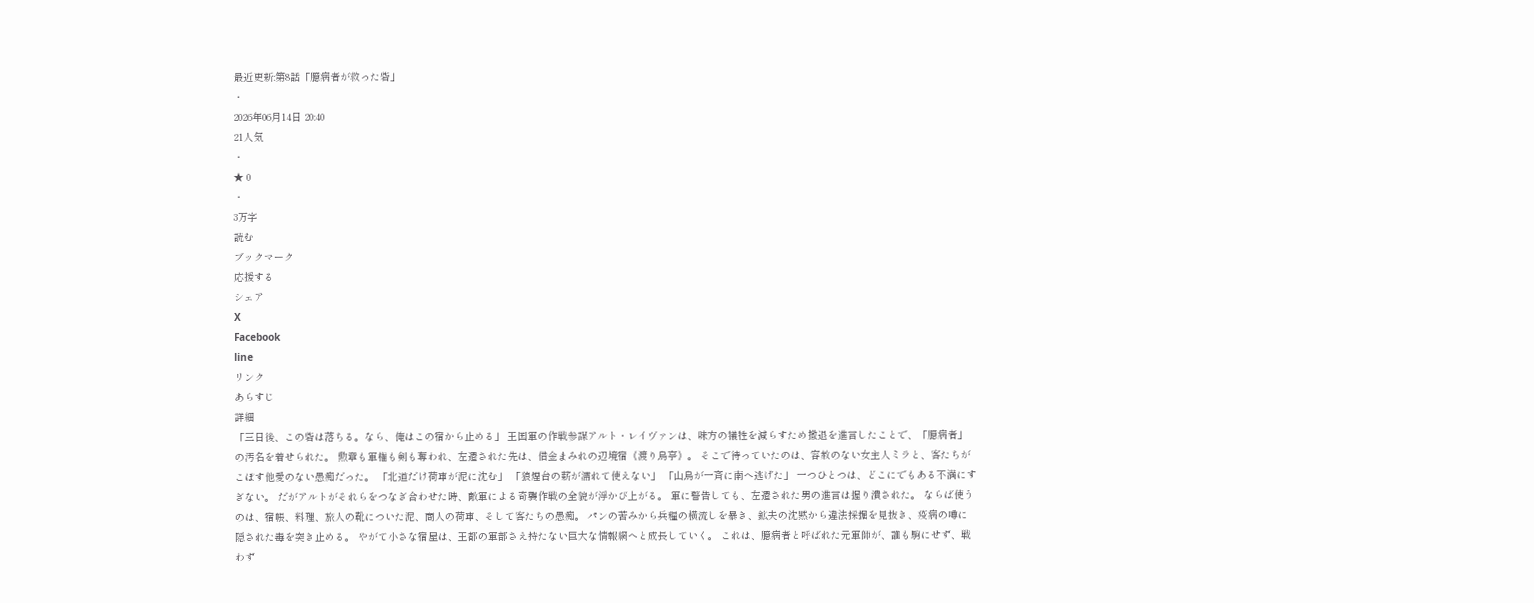最近更新:第8話「臆病者が救った砦」
・
2026年06月14日 20:40
21人気
・
★ 0
・
3万字
読む
ブックマーク
応援する
シェア
X
Facebook
line
リンク
あらすじ
詳細
「三日後、この砦は落ちる。なら、俺はこの宿から止める」 王国軍の作戦参謀アルト・レイヴァンは、味方の犠牲を減らすため撤退を進言したことで、「臆病者」の汚名を着せられた。 勲章も軍権も剣も奪われ、左遷された先は、借金まみれの辺境宿《渡り鳥亭》。 そこで待っていたのは、容赦のない女主人ミラと、客たちがこぼす他愛のない愚痴だった。 「北道だけ荷車が泥に沈む」 「狼煙台の薪が濡れて使えない」 「山鳥が一斉に南へ逃げた」 一つひとつは、どこにでもある不満にすぎない。 だがアルトがそれらをつなぎ合わせた時、敵軍による奇襲作戦の全貌が浮かび上がる。 軍に警告しても、左遷された男の進言は握り潰された。 ならば使うのは、宿帳、料理、旅人の靴についた泥、商人の荷車、そして客たちの愚痴。 パンの苦みから兵糧の横流しを暴き、鉱夫の沈黙から違法採掘を見抜き、疫病の噂に隠された毒を突き止める。 やがて小さな宿屋は、王都の軍部さえ持たない巨大な情報網へと成長していく。 これは、臆病者と呼ばれた元軍師が、誰も駒にせず、戦わず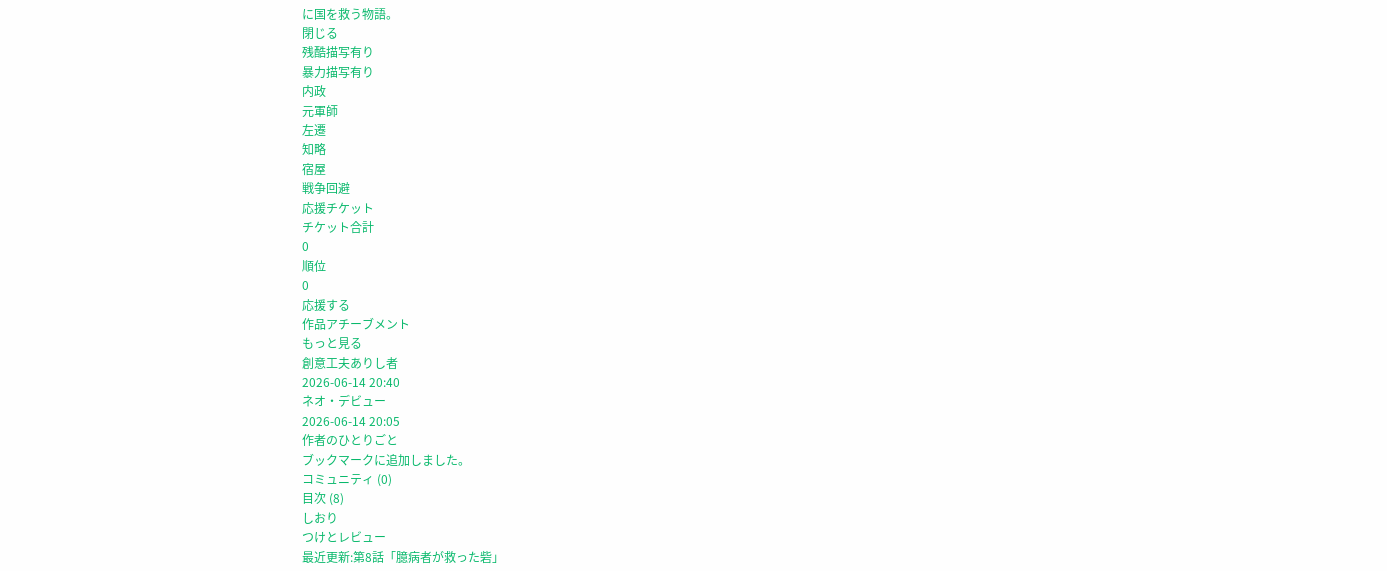に国を救う物語。
閉じる
残酷描写有り
暴力描写有り
内政
元軍師
左遷
知略
宿屋
戦争回避
応援チケット
チケット合計
0
順位
0
応援する
作品アチーブメント
もっと見る
創意工夫ありし者
2026-06-14 20:40
ネオ・デビュー
2026-06-14 20:05
作者のひとりごと
ブックマークに追加しました。
コミュニティ (0)
目次 (8)
しおり
つけとレビュー
最近更新:第8話「臆病者が救った砦」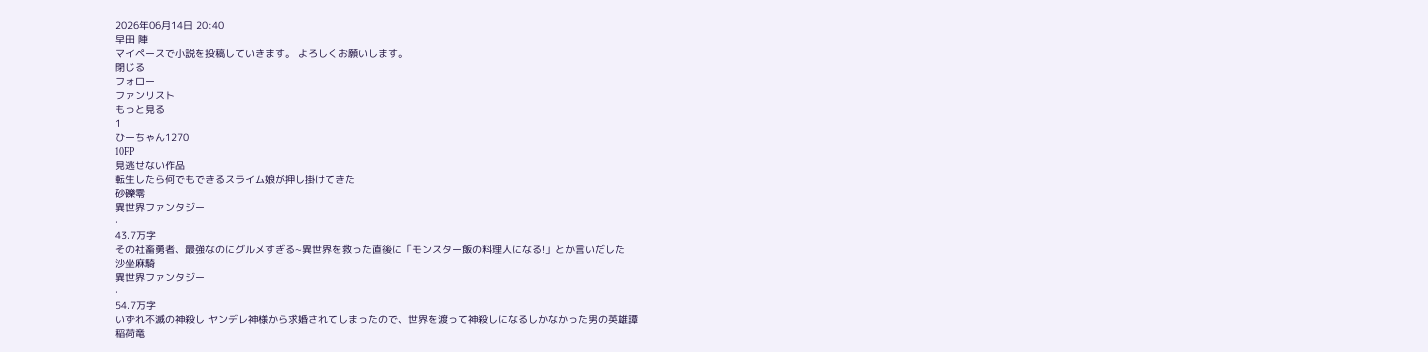2026年06月14日 20:40
早田 陣
マイペースで小説を投稿していきます。 よろしくお願いします。
閉じる
フォロー
ファンリスト
もっと見る
1
ひーちゃん1270
10FP
見逃せない作品
転生したら何でもできるスライム娘が押し掛けてきた
砂礫零
異世界ファンタジー
·
43.7万字
その社畜勇者、最強なのにグルメすぎる~異世界を救った直後に「モンスター飯の料理人になる!」とか言いだした
沙坐麻騎
異世界ファンタジー
·
54.7万字
いずれ不滅の神殺し ヤンデレ神様から求婚されてしまったので、世界を渡って神殺しになるしかなかった男の英雄譚
稲荷竜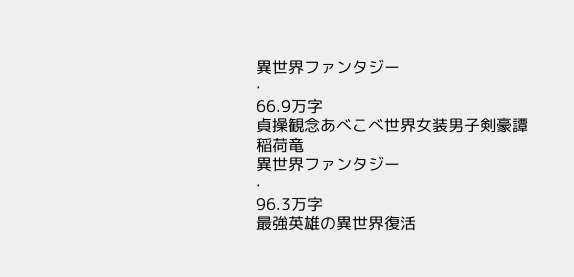異世界ファンタジー
·
66.9万字
貞操観念あべこべ世界女装男子剣豪譚
稲荷竜
異世界ファンタジー
·
96.3万字
最強英雄の異世界復活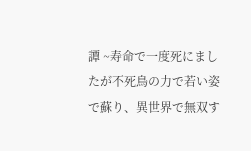譚 ~寿命で一度死にましたが不死鳥の力で若い姿で蘇り、異世界で無双す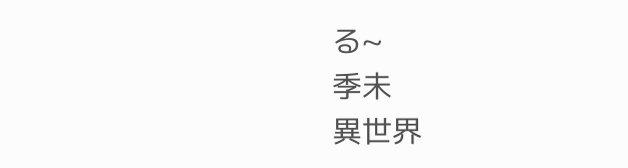る~
季未
異世界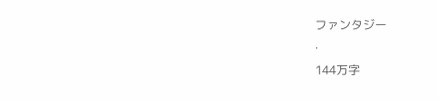ファンタジー
·
144万字